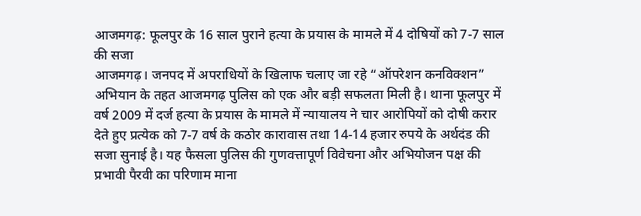आजमगढ़: फूलपुर के 16 साल पुराने हत्या के प्रयास के मामले में 4 दोषियों को 7-7 साल की सजा
आजमगढ़। जनपद में अपराधियों के खिलाफ चलाए जा रहे “ऑपरेशन कनविक्शन” अभियान के तहत आजमगढ़ पुलिस को एक और बड़ी सफलता मिली है। थाना फूलपुर में वर्ष 2009 में दर्ज हत्या के प्रयास के मामले में न्यायालय ने चार आरोपियों को दोषी करार देते हुए प्रत्येक को 7-7 वर्ष के कठोर कारावास तथा 14-14 हजार रुपये के अर्थदंड की सजा सुनाई है। यह फैसला पुलिस की गुणवत्तापूर्ण विवेचना और अभियोजन पक्ष की प्रभावी पैरवी का परिणाम माना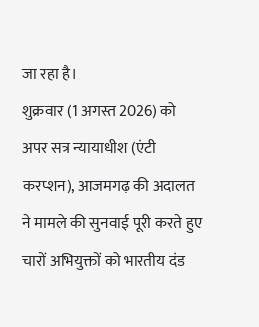जा रहा है।
शुक्रवार (1 अगस्त 2026) को अपर सत्र न्यायाधीश (एंटी करप्शन), आजमगढ़ की अदालत ने मामले की सुनवाई पूरी करते हुए चारों अभियुक्तों को भारतीय दंड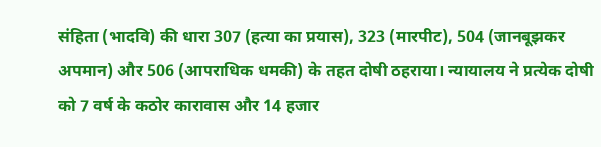संहिता (भादवि) की धारा 307 (हत्या का प्रयास), 323 (मारपीट), 504 (जानबूझकर अपमान) और 506 (आपराधिक धमकी) के तहत दोषी ठहराया। न्यायालय ने प्रत्येक दोषी को 7 वर्ष के कठोर कारावास और 14 हजार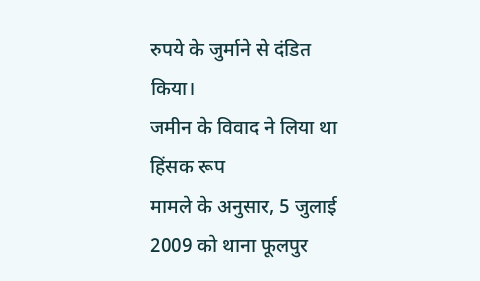रुपये के जुर्माने से दंडित किया।
जमीन के विवाद ने लिया था हिंसक रूप
मामले के अनुसार, 5 जुलाई 2009 को थाना फूलपुर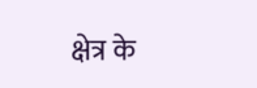क्षेत्र के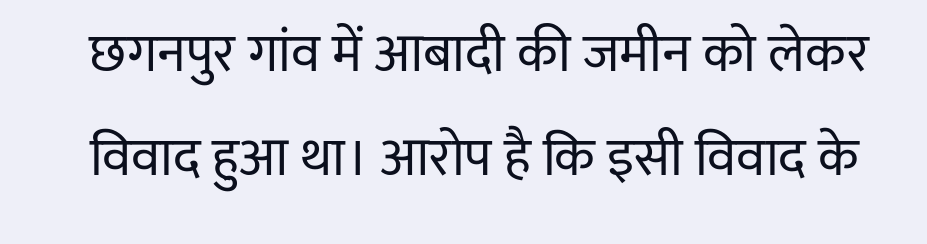छगनपुर गांव में आबादी की जमीन को लेकर विवाद हुआ था। आरोप है कि इसी विवाद के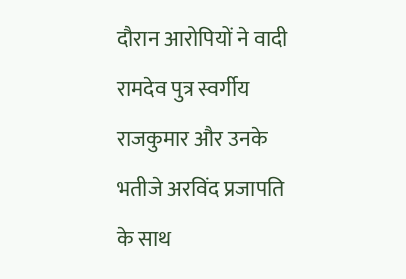दौरान आरोपियों ने वादी रामदेव पुत्र स्वर्गीय राजकुमार और उनके भतीजे अरविंद प्रजापति के साथ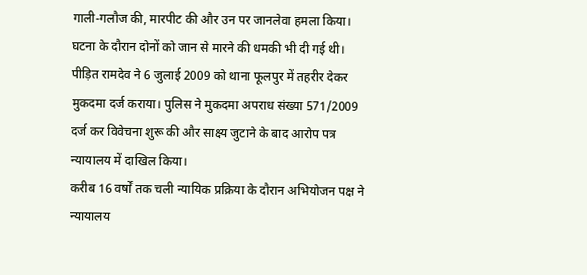गाली-गलौज की, मारपीट की और उन पर जानलेवा हमला किया। घटना के दौरान दोनों को जान से मारने की धमकी भी दी गई थी।
पीड़ित रामदेव ने 6 जुलाई 2009 को थाना फूलपुर में तहरीर देकर मुकदमा दर्ज कराया। पुलिस ने मुकदमा अपराध संख्या 571/2009 दर्ज कर विवेचना शुरू की और साक्ष्य जुटाने के बाद आरोप पत्र न्यायालय में दाखिल किया।
करीब 16 वर्षों तक चली न्यायिक प्रक्रिया के दौरान अभियोजन पक्ष ने न्यायालय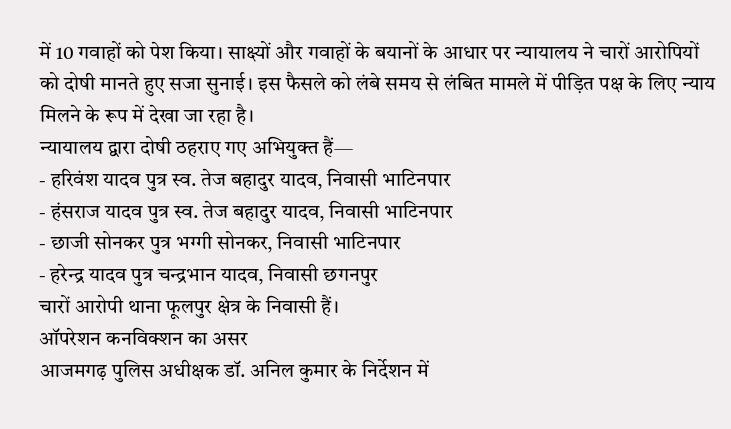में 10 गवाहों को पेश किया। साक्ष्यों और गवाहों के बयानों के आधार पर न्यायालय ने चारों आरोपियों को दोषी मानते हुए सजा सुनाई। इस फैसले को लंबे समय से लंबित मामले में पीड़ित पक्ष के लिए न्याय मिलने के रूप में देखा जा रहा है।
न्यायालय द्वारा दोषी ठहराए गए अभियुक्त हैं—
- हरिवंश यादव पुत्र स्व. तेज बहादुर यादव, निवासी भाटिनपार
- हंसराज यादव पुत्र स्व. तेज बहादुर यादव, निवासी भाटिनपार
- छाजी सोनकर पुत्र भग्गी सोनकर, निवासी भाटिनपार
- हरेन्द्र यादव पुत्र चन्द्रभान यादव, निवासी छगनपुर
चारों आरोपी थाना फूलपुर क्षेत्र के निवासी हैं।
ऑपरेशन कनविक्शन का असर
आजमगढ़ पुलिस अधीक्षक डॉ. अनिल कुमार के निर्देशन में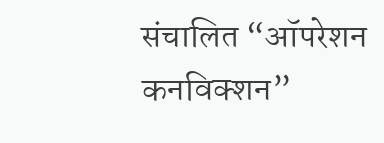संचालित “ऑपरेशन कनविक्शन”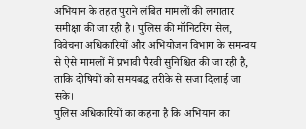अभियान के तहत पुराने लंबित मामलों की लगातार समीक्षा की जा रही है। पुलिस की मॉनिटरिंग सेल, विवेचना अधिकारियों और अभियोजन विभाग के समन्वय से ऐसे मामलों में प्रभावी पैरवी सुनिश्चित की जा रही है, ताकि दोषियों को समयबद्ध तरीके से सजा दिलाई जा सके।
पुलिस अधिकारियों का कहना है कि अभियान का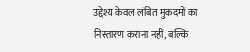उद्देश्य केवल लंबित मुकदमों का निस्तारण कराना नहीं, बल्कि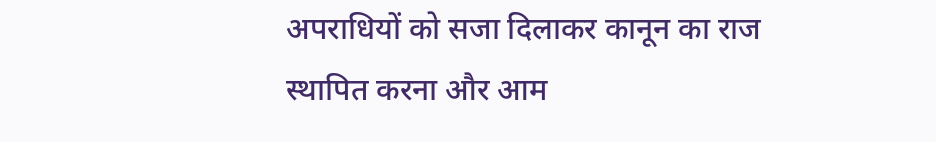अपराधियों को सजा दिलाकर कानून का राज स्थापित करना और आम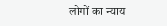लोगों का न्याय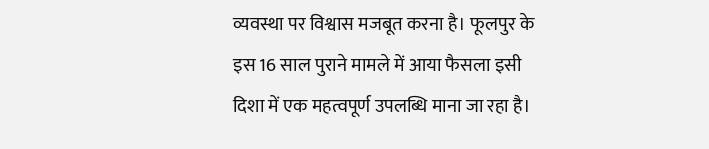व्यवस्था पर विश्वास मजबूत करना है। फूलपुर के इस 16 साल पुराने मामले में आया फैसला इसी दिशा में एक महत्वपूर्ण उपलब्धि माना जा रहा है।